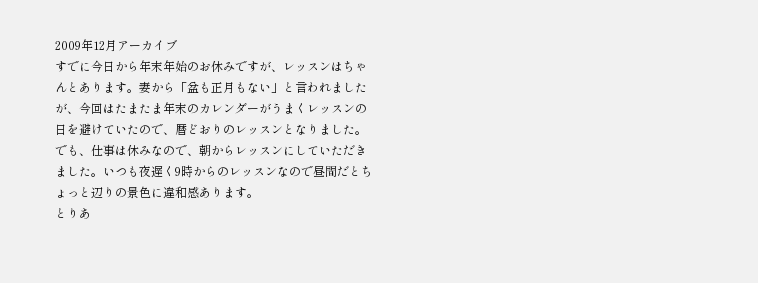2009年12月アーカイブ
すでに今日から年末年始のお休みですが、レッスンはちゃんとあります。妻から「盆も正月もない」と言われましたが、今回はたまたま年末のカレンダーがうまくレッスンの日を避けていたので、暦どおりのレッスンとなりました。
でも、仕事は休みなので、朝からレッスンにしていただきました。いつも夜遅く9時からのレッスンなので昼間だとちょっと辺りの景色に違和感あります。
とりあ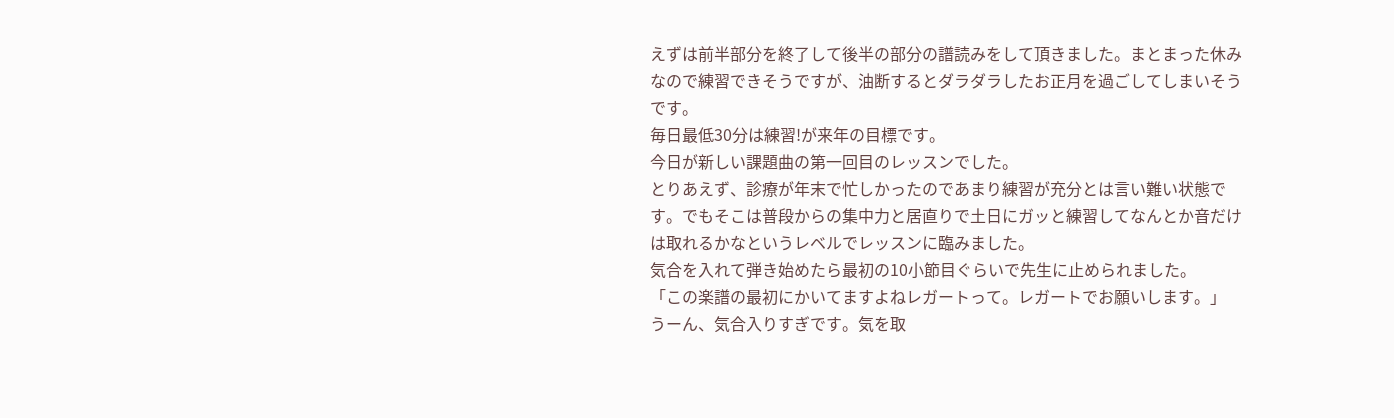えずは前半部分を終了して後半の部分の譜読みをして頂きました。まとまった休みなので練習できそうですが、油断するとダラダラしたお正月を過ごしてしまいそうです。
毎日最低30分は練習!が来年の目標です。
今日が新しい課題曲の第一回目のレッスンでした。
とりあえず、診療が年末で忙しかったのであまり練習が充分とは言い難い状態です。でもそこは普段からの集中力と居直りで土日にガッと練習してなんとか音だけは取れるかなというレベルでレッスンに臨みました。
気合を入れて弾き始めたら最初の10小節目ぐらいで先生に止められました。
「この楽譜の最初にかいてますよねレガートって。レガートでお願いします。」
うーん、気合入りすぎです。気を取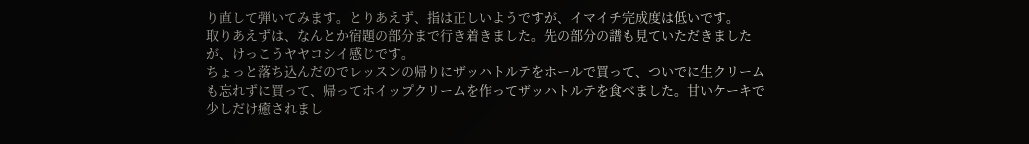り直して弾いてみます。とりあえず、指は正しいようですが、イマイチ完成度は低いです。
取りあえずは、なんとか宿題の部分まで行き着きました。先の部分の譜も見ていただきましたが、けっこうヤヤコシイ感じです。
ちょっと落ち込んだのでレッスンの帰りにザッハトルテをホールで買って、ついでに生クリームも忘れずに買って、帰ってホイップクリームを作ってザッハトルテを食べました。甘いケーキで少しだけ癒されまし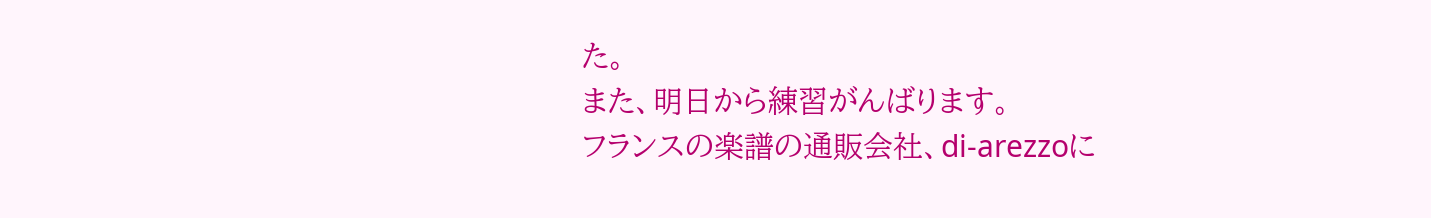た。
また、明日から練習がんばります。
フランスの楽譜の通販会社、di-arezzoに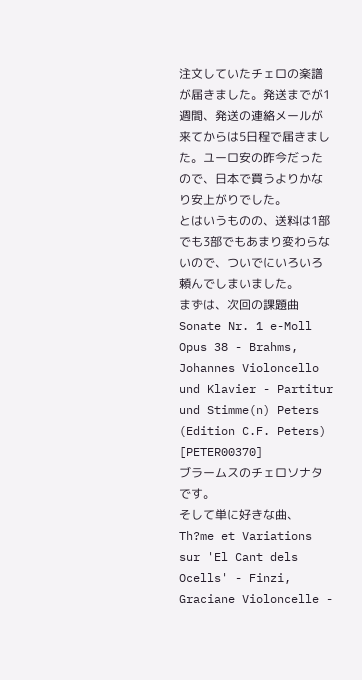注文していたチェロの楽譜が届きました。発送までが1週間、発送の連絡メールが来てからは5日程で届きました。ユーロ安の昨今だったので、日本で買うよりかなり安上がりでした。
とはいうものの、送料は1部でも3部でもあまり変わらないので、ついでにいろいろ頼んでしまいました。
まずは、次回の課題曲
Sonate Nr. 1 e-Moll Opus 38 - Brahms, Johannes Violoncello und Klavier - Partitur und Stimme(n) Peters (Edition C.F. Peters) [PETER00370]
ブラームスのチェロソナタです。
そして単に好きな曲、
Th?me et Variations sur 'El Cant dels Ocells' - Finzi, Graciane Violoncelle -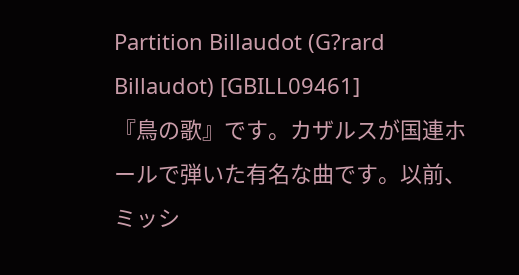Partition Billaudot (G?rard Billaudot) [GBILL09461]
『鳥の歌』です。カザルスが国連ホールで弾いた有名な曲です。以前、ミッシ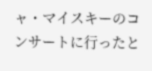ャ・マイスキーのコンサートに行ったと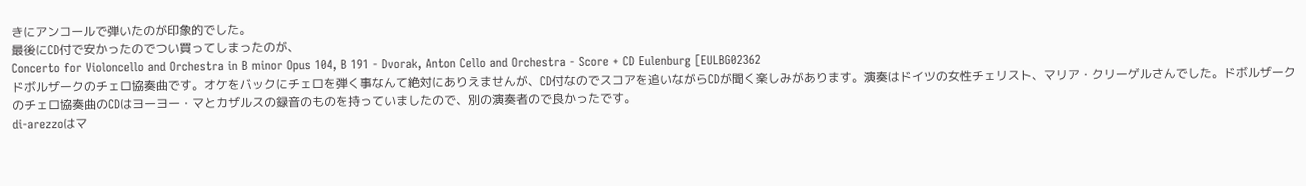きにアンコールで弾いたのが印象的でした。
最後にCD付で安かったのでつい買ってしまったのが、
Concerto for Violoncello and Orchestra in B minor Opus 104, B 191 - Dvorak, Anton Cello and Orchestra - Score + CD Eulenburg [EULBG02362
ドボルザークのチェロ協奏曲です。オケをバックにチェロを弾く事なんて絶対にありえませんが、CD付なのでスコアを追いながらCDが聞く楽しみがあります。演奏はドイツの女性チェリスト、マリア・クリーゲルさんでした。ドボルザークのチェロ協奏曲のCDはヨーヨー・マとカザルスの録音のものを持っていましたので、別の演奏者ので良かったです。
di-arezzoはマ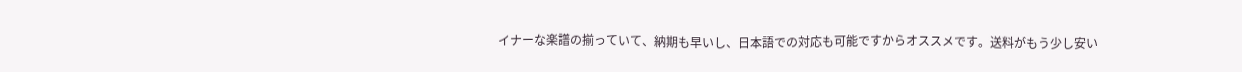イナーな楽譜の揃っていて、納期も早いし、日本語での対応も可能ですからオススメです。送料がもう少し安い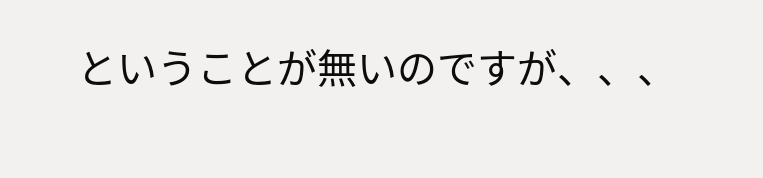ということが無いのですが、、、